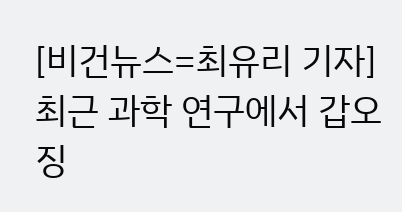[비건뉴스=최유리 기자] 최근 과학 연구에서 갑오징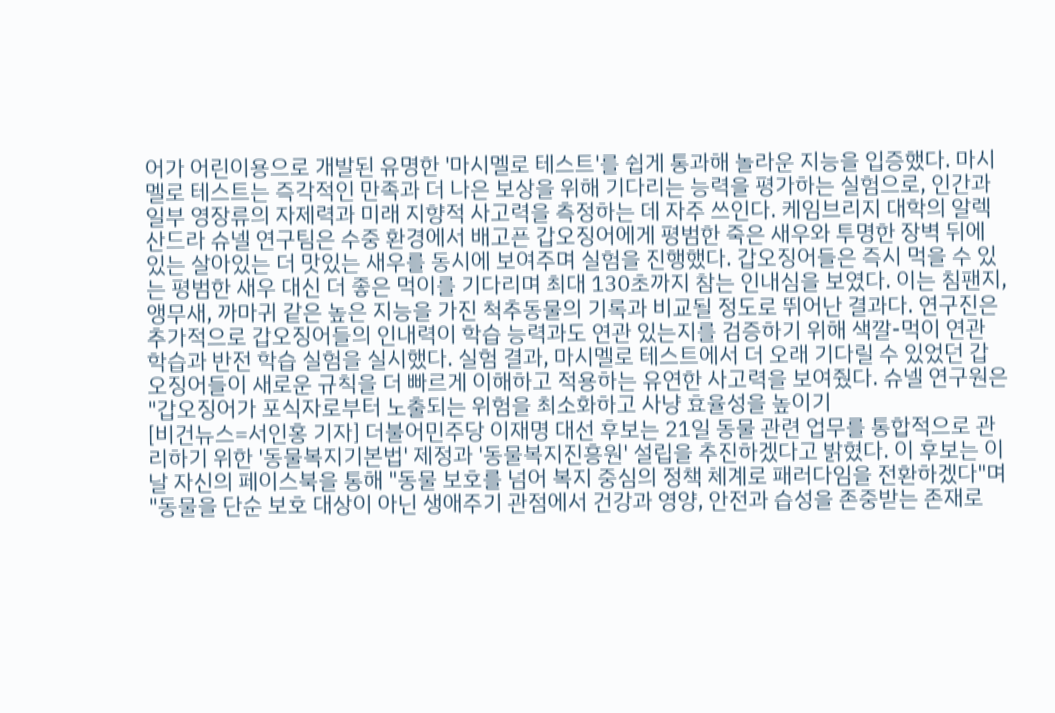어가 어린이용으로 개발된 유명한 '마시멜로 테스트'를 쉽게 통과해 놀라운 지능을 입증했다. 마시멜로 테스트는 즉각적인 만족과 더 나은 보상을 위해 기다리는 능력을 평가하는 실험으로, 인간과 일부 영장류의 자제력과 미래 지향적 사고력을 측정하는 데 자주 쓰인다. 케임브리지 대학의 알렉산드라 슈넬 연구팀은 수중 환경에서 배고픈 갑오징어에게 평범한 죽은 새우와 투명한 장벽 뒤에 있는 살아있는 더 맛있는 새우를 동시에 보여주며 실험을 진행했다. 갑오징어들은 즉시 먹을 수 있는 평범한 새우 대신 더 좋은 먹이를 기다리며 최대 130초까지 참는 인내심을 보였다. 이는 침팬지, 앵무새, 까마귀 같은 높은 지능을 가진 척추동물의 기록과 비교될 정도로 뛰어난 결과다. 연구진은 추가적으로 갑오징어들의 인내력이 학습 능력과도 연관 있는지를 검증하기 위해 색깔-먹이 연관 학습과 반전 학습 실험을 실시했다. 실험 결과, 마시멜로 테스트에서 더 오래 기다릴 수 있었던 갑오징어들이 새로운 규칙을 더 빠르게 이해하고 적용하는 유연한 사고력을 보여줬다. 슈넬 연구원은 "갑오징어가 포식자로부터 노출되는 위험을 최소화하고 사냥 효율성을 높이기
[비건뉴스=서인홍 기자] 더불어민주당 이재명 대선 후보는 21일 동물 관련 업무를 통합적으로 관리하기 위한 '동물복지기본법' 제정과 '동물복지진흥원' 설립을 추진하겠다고 밝혔다. 이 후보는 이날 자신의 페이스북을 통해 "동물 보호를 넘어 복지 중심의 정책 체계로 패러다임을 전환하겠다"며 "동물을 단순 보호 대상이 아닌 생애주기 관점에서 건강과 영양, 안전과 습성을 존중받는 존재로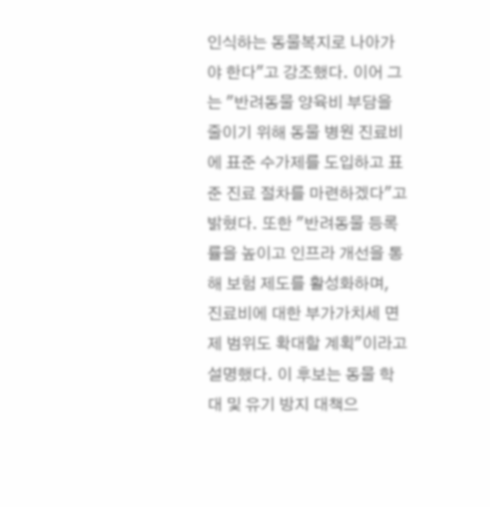인식하는 동물복지로 나아가야 한다"고 강조했다. 이어 그는 "반려동물 양육비 부담을 줄이기 위해 동물 병원 진료비에 표준 수가제를 도입하고 표준 진료 절차를 마련하겠다"고 밝혔다. 또한 "반려동물 등록률을 높이고 인프라 개선을 통해 보험 제도를 활성화하며, 진료비에 대한 부가가치세 면제 범위도 확대할 계획"이라고 설명했다. 이 후보는 동물 학대 및 유기 방지 대책으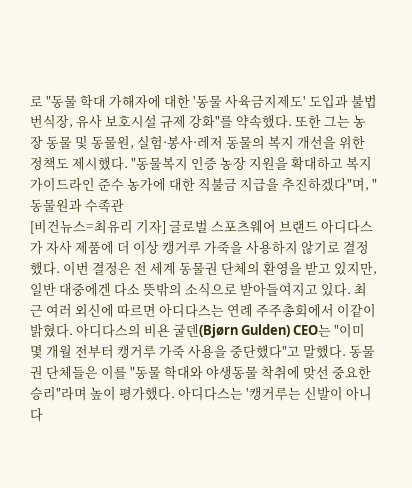로 "동물 학대 가해자에 대한 '동물 사육금지제도' 도입과 불법 번식장, 유사 보호시설 규제 강화"를 약속했다. 또한 그는 농장 동물 및 동물원, 실험·봉사·레저 동물의 복지 개선을 위한 정책도 제시했다. "동물복지 인증 농장 지원을 확대하고 복지 가이드라인 준수 농가에 대한 직불금 지급을 추진하겠다"며, "동물원과 수족관
[비건뉴스=최유리 기자] 글로벌 스포츠웨어 브랜드 아디다스가 자사 제품에 더 이상 캥거루 가죽을 사용하지 않기로 결정했다. 이번 결정은 전 세계 동물권 단체의 환영을 받고 있지만, 일반 대중에겐 다소 뜻밖의 소식으로 받아들여지고 있다. 최근 여러 외신에 따르면 아디다스는 연례 주주총회에서 이같이 밝혔다. 아디다스의 비욘 굴덴(Bjørn Gulden) CEO는 "이미 몇 개월 전부터 캥거루 가죽 사용을 중단했다"고 말했다. 동물권 단체들은 이를 "동물 학대와 야생동물 착취에 맞선 중요한 승리"라며 높이 평가했다. 아디다스는 '캥거루는 신발이 아니다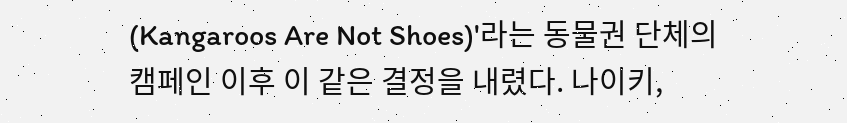(Kangaroos Are Not Shoes)'라는 동물권 단체의 캠페인 이후 이 같은 결정을 내렸다. 나이키,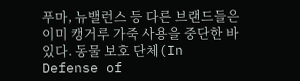푸마, 뉴밸런스 등 다른 브랜드들은 이미 캥거루 가죽 사용을 중단한 바 있다. 동물 보호 단체(In Defense of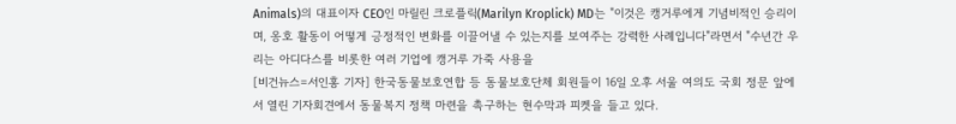Animals)의 대표이자 CEO인 마릴린 크로플릭(Marilyn Kroplick) MD는 "이것은 캥거루에게 기념비적인 승리이며, 옹호 활동이 어떻게 긍정적인 변화를 이끌어낼 수 있는지를 보여주는 강력한 사례입니다"라면서 "수년간 우리는 아디다스를 비롯한 여러 기업에 캥거루 가죽 사용을
[비건뉴스=서인홍 기자] 한국동물보호연합 등 동물보호단체 회원들이 16일 오후 서울 여의도 국회 정문 앞에서 열린 기자회견에서 동물복지 정책 마련을 촉구하는 현수막과 피켓을 들고 있다.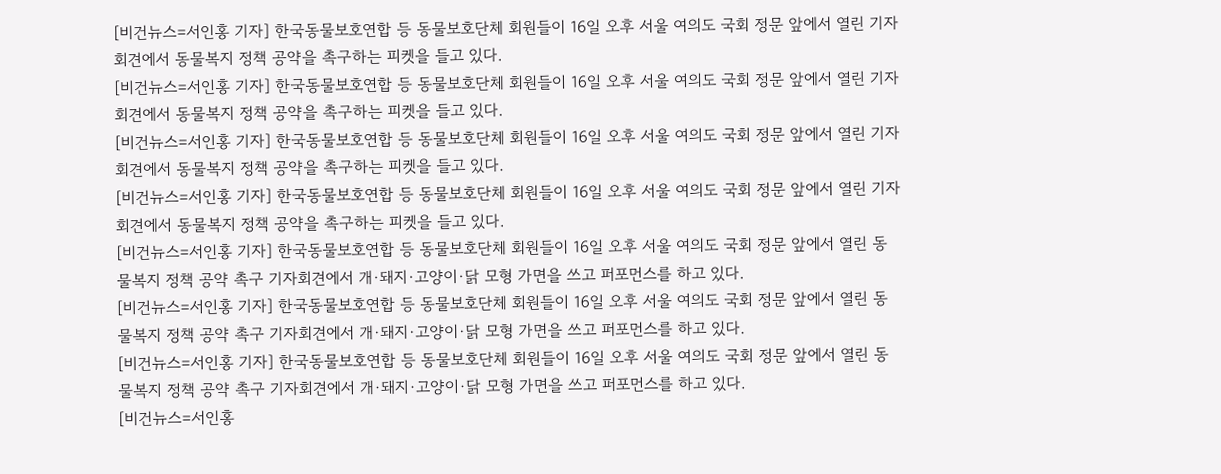[비건뉴스=서인홍 기자] 한국동물보호연합 등 동물보호단체 회원들이 16일 오후 서울 여의도 국회 정문 앞에서 열린 기자회견에서 동물복지 정책 공약을 촉구하는 피켓을 들고 있다.
[비건뉴스=서인홍 기자] 한국동물보호연합 등 동물보호단체 회원들이 16일 오후 서울 여의도 국회 정문 앞에서 열린 기자회견에서 동물복지 정책 공약을 촉구하는 피켓을 들고 있다.
[비건뉴스=서인홍 기자] 한국동물보호연합 등 동물보호단체 회원들이 16일 오후 서울 여의도 국회 정문 앞에서 열린 기자회견에서 동물복지 정책 공약을 촉구하는 피켓을 들고 있다.
[비건뉴스=서인홍 기자] 한국동물보호연합 등 동물보호단체 회원들이 16일 오후 서울 여의도 국회 정문 앞에서 열린 기자회견에서 동물복지 정책 공약을 촉구하는 피켓을 들고 있다.
[비건뉴스=서인홍 기자] 한국동물보호연합 등 동물보호단체 회원들이 16일 오후 서울 여의도 국회 정문 앞에서 열린 동물복지 정책 공약 촉구 기자회견에서 개·돼지·고양이·닭 모형 가면을 쓰고 퍼포먼스를 하고 있다.
[비건뉴스=서인홍 기자] 한국동물보호연합 등 동물보호단체 회원들이 16일 오후 서울 여의도 국회 정문 앞에서 열린 동물복지 정책 공약 촉구 기자회견에서 개·돼지·고양이·닭 모형 가면을 쓰고 퍼포먼스를 하고 있다.
[비건뉴스=서인홍 기자] 한국동물보호연합 등 동물보호단체 회원들이 16일 오후 서울 여의도 국회 정문 앞에서 열린 동물복지 정책 공약 촉구 기자회견에서 개·돼지·고양이·닭 모형 가면을 쓰고 퍼포먼스를 하고 있다.
[비건뉴스=서인홍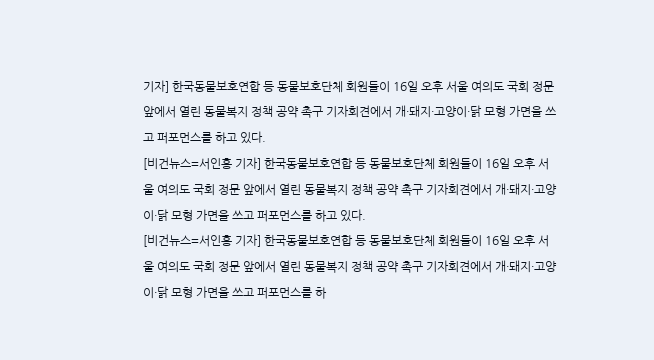기자] 한국동물보호연합 등 동물보호단체 회원들이 16일 오후 서울 여의도 국회 정문 앞에서 열린 동물복지 정책 공약 촉구 기자회견에서 개·돼지·고양이·닭 모형 가면을 쓰고 퍼포먼스를 하고 있다.
[비건뉴스=서인홍 기자] 한국동물보호연합 등 동물보호단체 회원들이 16일 오후 서울 여의도 국회 정문 앞에서 열린 동물복지 정책 공약 촉구 기자회견에서 개·돼지·고양이·닭 모형 가면을 쓰고 퍼포먼스를 하고 있다.
[비건뉴스=서인홍 기자] 한국동물보호연합 등 동물보호단체 회원들이 16일 오후 서울 여의도 국회 정문 앞에서 열린 동물복지 정책 공약 촉구 기자회견에서 개·돼지·고양이·닭 모형 가면을 쓰고 퍼포먼스를 하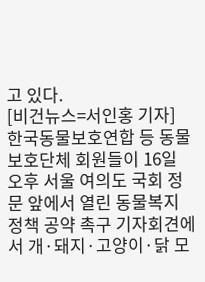고 있다.
[비건뉴스=서인홍 기자] 한국동물보호연합 등 동물보호단체 회원들이 16일 오후 서울 여의도 국회 정문 앞에서 열린 동물복지 정책 공약 촉구 기자회견에서 개·돼지·고양이·닭 모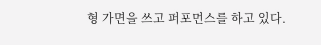형 가면을 쓰고 퍼포먼스를 하고 있다.